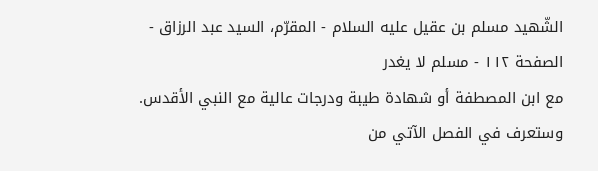الشّهيد مسلم بن عقيل عليه السلام - المقرّم، السيد عبد الرزاق - الصفحة ١١٢ - مسلم لا يغدر
مع ابن المصطفة أو شهادة طيبة ودرجات عالية مع النبي الأقدس.
وستعرف في الفصل الآتي من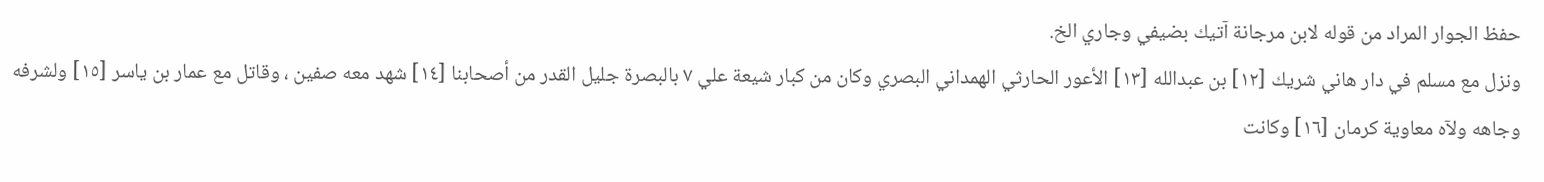حفظ الجوار المراد من قوله لابن مرجانة آتيك بضيفي وجاري الخ.
ونزل مع مسلم في دار هاني شريك [١٢] بن عبدالله [١٣] الأعور الحارثي الهمداني البصري وكان من كبار شيعة علي ٧ بالبصرة جليل القدر من أصحابنا [١٤] شهد معه صفين ، وقاتل مع عمار بن ياسر [١٥] ولشرفه وجاهه ولآه معاوية كرمان [١٦] وكانت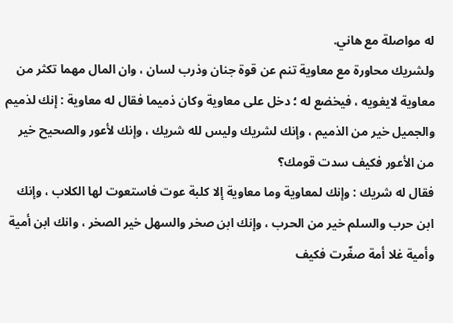له مواصلة مع هاني.
ولشريك محاورة مع معاوية تنم عن قوة جنان وذرب لسان ، وان المال مهما تكثر من معاوية لايغويه ، فيخضع له ؛ دخل على معاوية وكان ذميما فقال له معاوية : إنك لذميم والجميل خير من الذميم ، وإنك لشريك وليس لله شريك ، وإنك لأعور والصحيح خير من الأعور فكيف سدت قومك؟
فقال له شريك : وإنك لمعاوية وما معاوية إلا كلبة عوت فاستعوت لها الكلاب ، وإنك ابن حرب والسلم خير من الحرب ، وإنك ابن صخر والسهل خير الصخر ، وانك ابن أمية وأمية غلا أمة صغّرت فكيف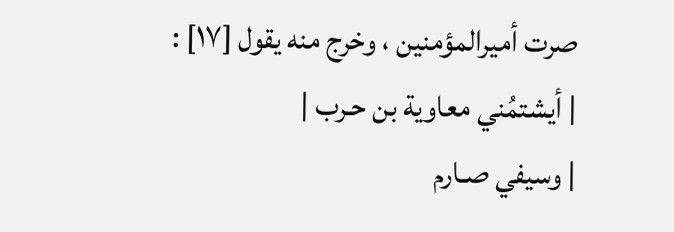صرت أميرالمؤمنين ، وخرج منه يقول [١٧] :
| أيشتمُني معاوية بن حـرب |
| وسيفي صـارم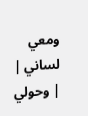ومعي لساني |
| وحولي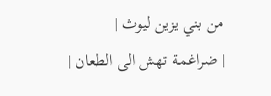من بني يزين ليوث |
| ضراغمـة تهش الى الطعان |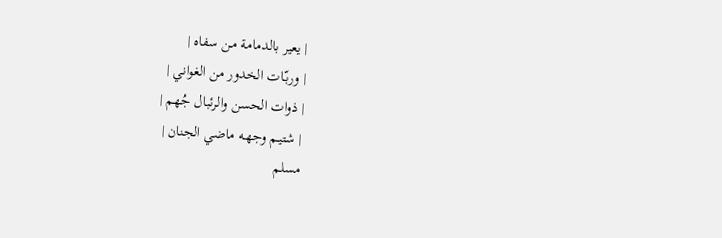| يعير بالدمامة مـن سفاه |
| وربّـات الخدور من الغواني |
| ذوات الحسن والرئبال جُهم |
| شتيـم وجهـه ماضي الجنان |
مسلم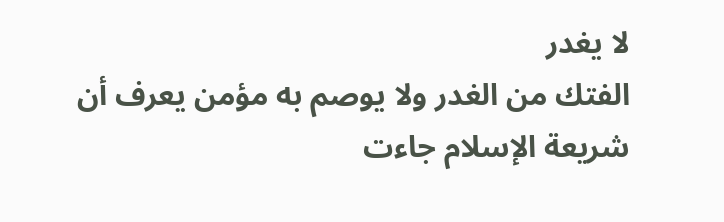لا يغدر
الفتك من الغدر ولا يوصم به مؤمن يعرف أن شريعة الإسلام جاءت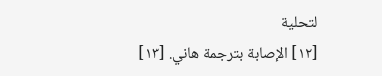لتحلية
[١٢] الإصابة بترجمة هاني. [١٣]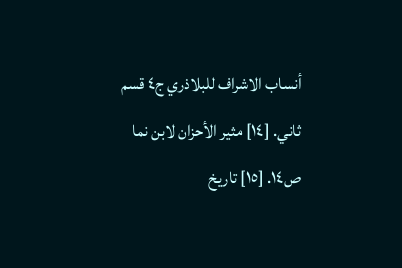أنساب الاشراف للبلاذري ج٤ قسم ثاني. [١٤] مثير الأحزان لابن نما ص١٤. [١٥] تاريخ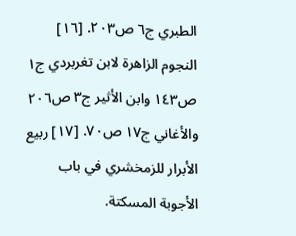الطبري ج٦ ص٢٠٣. [١٦] النجوم الزاهرة لابن تغربردي ج١ ص١٤٣ وابن الأثير ج٣ ص٢٠٦ والأغاني ج١٧ ص٧٠. [١٧] ربيع الأبرار للزمخشري في باب الأجوبة المسكتة.